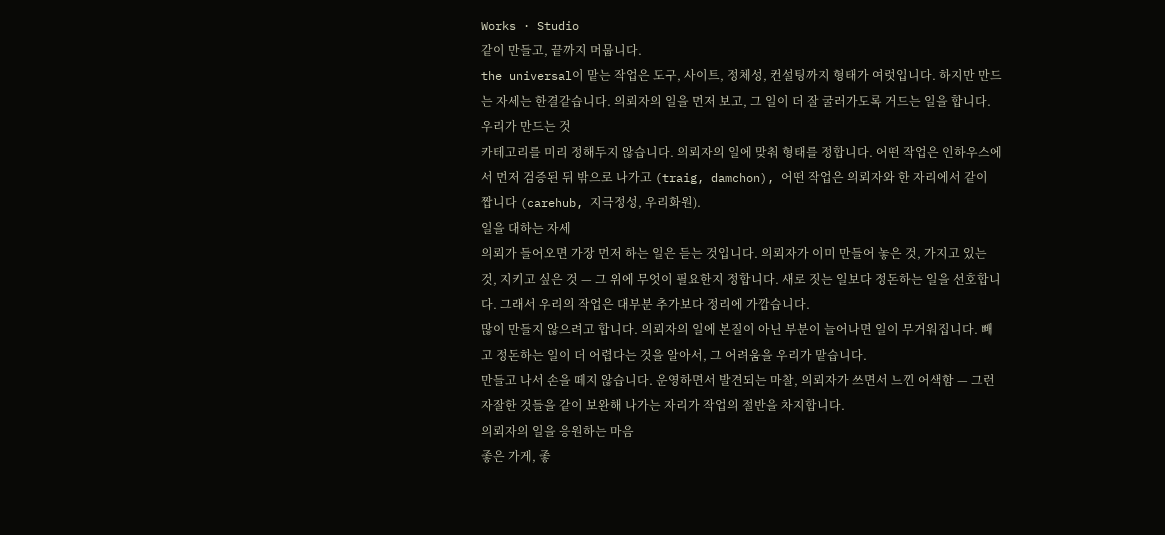Works · Studio
같이 만들고, 끝까지 머뭅니다.
the universal이 맡는 작업은 도구, 사이트, 정체성, 컨설팅까지 형태가 여럿입니다. 하지만 만드는 자세는 한결같습니다. 의뢰자의 일을 먼저 보고, 그 일이 더 잘 굴러가도록 거드는 일을 합니다.
우리가 만드는 것
카테고리를 미리 정해두지 않습니다. 의뢰자의 일에 맞춰 형태를 정합니다. 어떤 작업은 인하우스에서 먼저 검증된 뒤 밖으로 나가고 (traig, damchon), 어떤 작업은 의뢰자와 한 자리에서 같이 짭니다 (carehub, 지극정성, 우리화원).
일을 대하는 자세
의뢰가 들어오면 가장 먼저 하는 일은 듣는 것입니다. 의뢰자가 이미 만들어 놓은 것, 가지고 있는 것, 지키고 싶은 것 — 그 위에 무엇이 필요한지 정합니다. 새로 짓는 일보다 정돈하는 일을 선호합니다. 그래서 우리의 작업은 대부분 추가보다 정리에 가깝습니다.
많이 만들지 않으려고 합니다. 의뢰자의 일에 본질이 아닌 부분이 늘어나면 일이 무거워집니다. 빼고 정돈하는 일이 더 어렵다는 것을 알아서, 그 어려움을 우리가 맡습니다.
만들고 나서 손을 떼지 않습니다. 운영하면서 발견되는 마찰, 의뢰자가 쓰면서 느낀 어색함 — 그런 자잘한 것들을 같이 보완해 나가는 자리가 작업의 절반을 차지합니다.
의뢰자의 일을 응원하는 마음
좋은 가게, 좋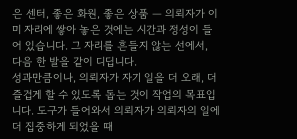은 센터, 좋은 화원, 좋은 상품 — 의뢰자가 이미 자리에 쌓아 놓은 것에는 시간과 정성이 들어 있습니다. 그 자리를 흔들지 않는 선에서, 다음 한 발을 같이 디딥니다.
성과만큼이나, 의뢰자가 자기 일을 더 오래, 더 즐겁게 할 수 있도록 돕는 것이 작업의 목표입니다. 도구가 들어와서 의뢰자가 의뢰자의 일에 더 집중하게 되었을 때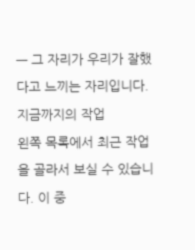— 그 자리가 우리가 잘했다고 느끼는 자리입니다.
지금까지의 작업
왼쪽 목록에서 최근 작업을 골라서 보실 수 있습니다. 이 중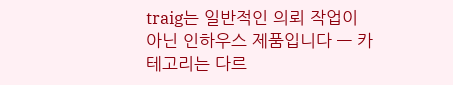traig는 일반적인 의뢰 작업이 아닌 인하우스 제품입니다 — 카테고리는 다르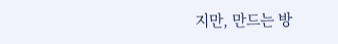지만, 만드는 방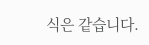식은 같습니다.